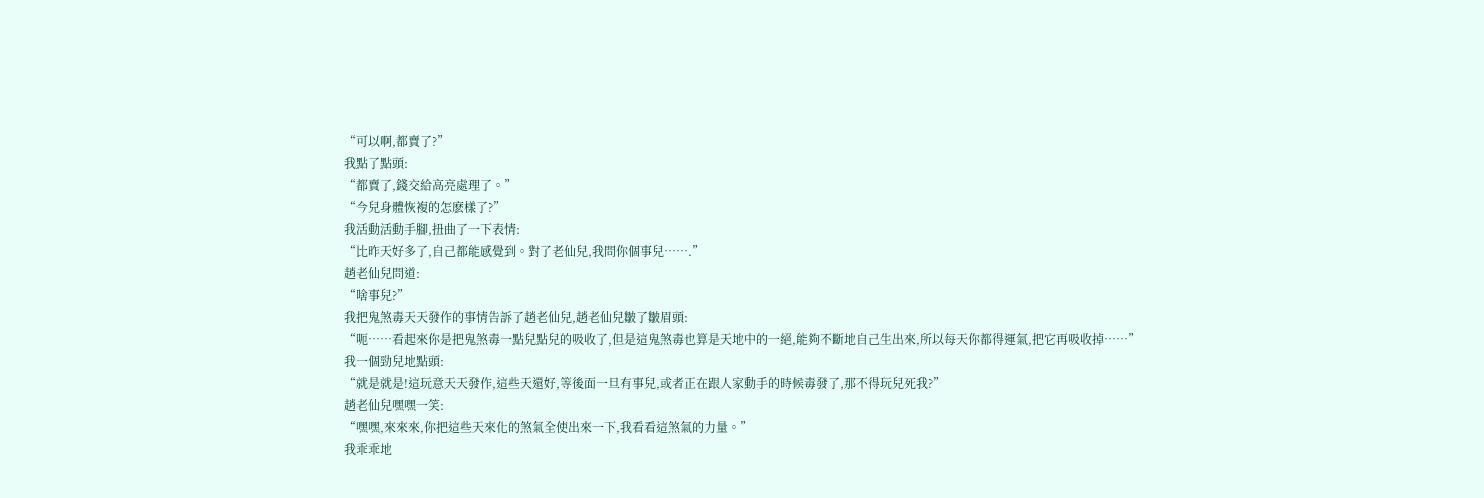“可以啊,都賣了?”
我點了點頭:
“都賣了,錢交給高亮處理了。”
“今兒身體恢複的怎麽樣了?”
我活動活動手腳,扭曲了一下表情:
“比昨天好多了,自己都能感覺到。對了老仙兒,我問你個事兒…….”
趙老仙兒問道:
“啥事兒?”
我把鬼煞毒天天發作的事情告訴了趙老仙兒,趙老仙兒皺了皺眉頭:
“呃……看起來你是把鬼煞毒一點兒點兒的吸收了,但是這鬼煞毒也算是天地中的一絕,能夠不斷地自己生出來,所以每天你都得運氣,把它再吸收掉……”
我一個勁兒地點頭:
“就是就是!這玩意天天發作,這些天還好,等後面一旦有事兒,或者正在跟人家動手的時候毒發了,那不得玩兒死我?”
趙老仙兒嘿嘿一笑:
“嘿嘿,來來來,你把這些天來化的煞氣全使出來一下,我看看這煞氣的力量。”
我乖乖地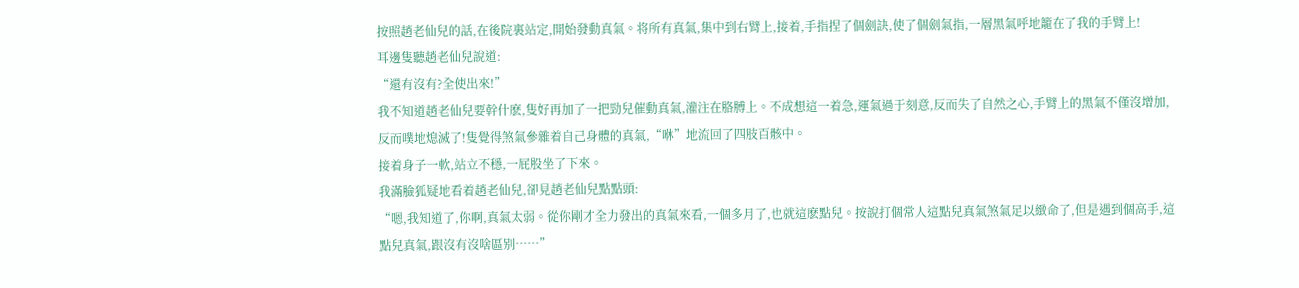按照趙老仙兒的話,在後院裏站定,開始發動真氣。将所有真氣,集中到右臂上,接着,手指捏了個劍訣,使了個劍氣指,一層黑氣呼地籠在了我的手臂上!
耳邊隻聽趙老仙兒說道:
“還有沒有?全使出來!”
我不知道趙老仙兒要幹什麽,隻好再加了一把勁兒催動真氣,灌注在胳膊上。不成想這一着急,運氣過于刻意,反而失了自然之心,手臂上的黑氣不僅沒增加,反而噗地熄滅了!隻覺得煞氣參雜着自己身體的真氣,“咻”地流回了四肢百骸中。
接着身子一軟,站立不穩,一屁股坐了下來。
我滿臉狐疑地看着趙老仙兒,卻見趙老仙兒點點頭:
“嗯,我知道了,你啊,真氣太弱。從你剛才全力發出的真氣來看,一個多月了,也就這麽點兒。按說打個常人這點兒真氣煞氣足以緻命了,但是遇到個高手,這點兒真氣,跟沒有沒啥區别……”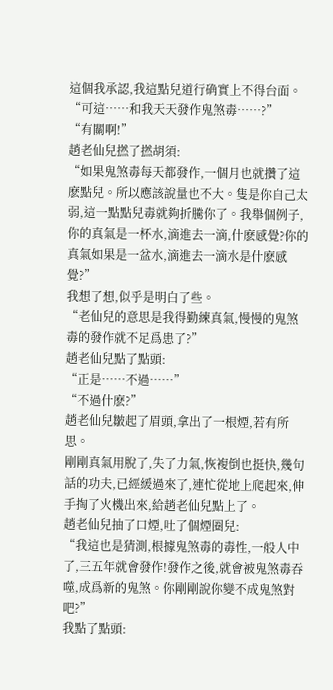這個我承認,我這點兒道行确實上不得台面。
“可這……和我天天發作鬼煞毒……?”
“有關啊!”
趙老仙兒撚了撚胡須:
“如果鬼煞毒每天都發作,一個月也就攢了這麽點兒。所以應該說量也不大。隻是你自己太弱,這一點點兒毒就夠折騰你了。我舉個例子,你的真氣是一杯水,滴進去一滴,什麽感覺?你的真氣如果是一盆水,滴進去一滴水是什麽感覺?”
我想了想,似乎是明白了些。
“老仙兒的意思是我得勤練真氣,慢慢的鬼煞毒的發作就不足爲患了?”
趙老仙兒點了點頭:
“正是……不過……”
“不過什麽?”
趙老仙兒皺起了眉頭,拿出了一根煙,若有所思。
剛剛真氣用脫了,失了力氣,恢複倒也挺快,幾句話的功夫,已經緩過來了,連忙從地上爬起來,伸手掏了火機出來,給趙老仙兒點上了。
趙老仙兒抽了口煙,吐了個煙圈兒:
“我這也是猜測,根據鬼煞毒的毒性,一般人中了,三五年就會發作!發作之後,就會被鬼煞毒吞噬,成爲新的鬼煞。你剛剛說你變不成鬼煞對吧?”
我點了點頭: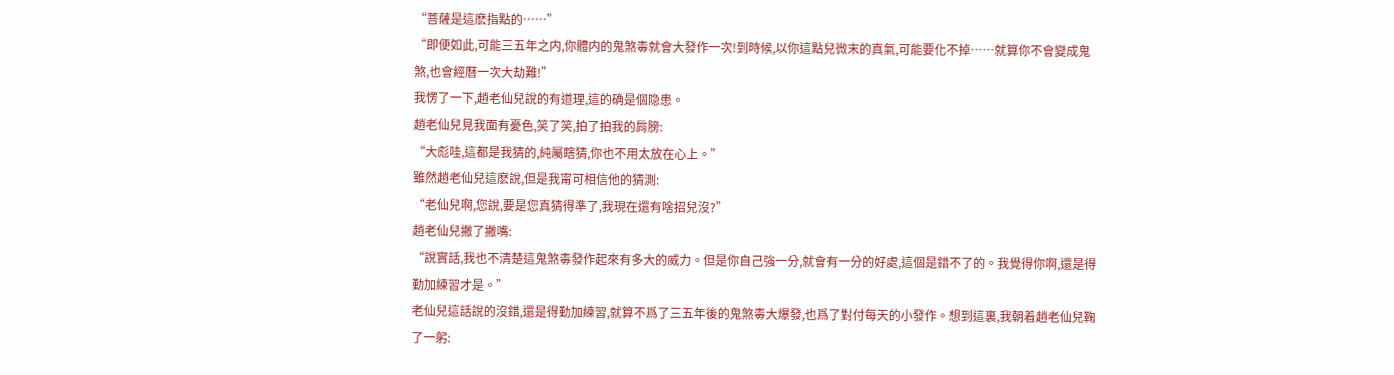“菩薩是這麽指點的……”
“即便如此,可能三五年之内,你體内的鬼煞毒就會大發作一次!到時候,以你這點兒微末的真氣,可能要化不掉……就算你不會變成鬼煞,也會經曆一次大劫難!”
我愣了一下,趙老仙兒說的有道理,這的确是個隐患。
趙老仙兒見我面有憂色,笑了笑,拍了拍我的肩膀:
“大彪哇,這都是我猜的,純屬瞎猜,你也不用太放在心上。”
雖然趙老仙兒這麽說,但是我甯可相信他的猜測:
“老仙兒啊,您說,要是您真猜得準了,我現在還有啥招兒沒?”
趙老仙兒撇了撇嘴:
“說實話,我也不清楚這鬼煞毒發作起來有多大的威力。但是你自己強一分,就會有一分的好處,這個是錯不了的。我覺得你啊,還是得勤加練習才是。”
老仙兒這話說的沒錯,還是得勤加練習,就算不爲了三五年後的鬼煞毒大爆發,也爲了對付每天的小發作。想到這裏,我朝着趙老仙兒鞠了一躬: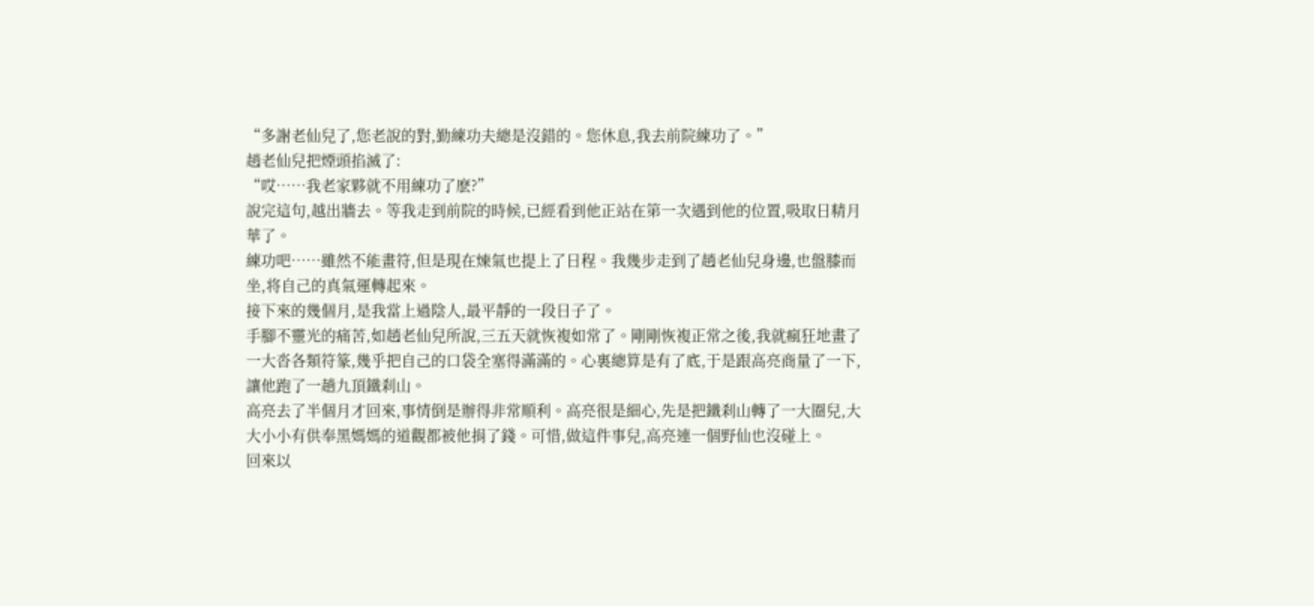“多謝老仙兒了,您老說的對,勤練功夫總是沒錯的。您休息,我去前院練功了。”
趙老仙兒把煙頭掐滅了:
“哎……我老家夥就不用練功了麽?”
說完這句,越出牆去。等我走到前院的時候,已經看到他正站在第一次遇到他的位置,吸取日精月華了。
練功吧……雖然不能畫符,但是現在煉氣也提上了日程。我幾步走到了趙老仙兒身邊,也盤膝而坐,将自己的真氣運轉起來。
接下來的幾個月,是我當上過陰人,最平靜的一段日子了。
手腳不靈光的痛苦,如趙老仙兒所說,三五天就恢複如常了。剛剛恢複正常之後,我就瘋狂地畫了一大沓各類符篆,幾乎把自己的口袋全塞得滿滿的。心裏總算是有了底,于是跟高亮商量了一下,讓他跑了一趟九頂鐵刹山。
高亮去了半個月才回來,事情倒是辦得非常順利。高亮很是細心,先是把鐵刹山轉了一大圈兒,大大小小有供奉黑媽媽的道觀都被他捐了錢。可惜,做這件事兒,高亮連一個野仙也沒碰上。
回來以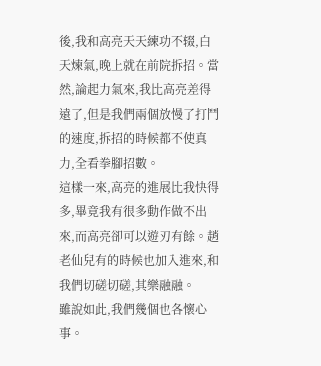後,我和高亮天天練功不辍,白天煉氣,晚上就在前院拆招。當然,論起力氣來,我比高亮差得遠了,但是我們兩個放慢了打鬥的速度,拆招的時候都不使真力,全看拳腳招數。
這樣一來,高亮的進展比我快得多,畢竟我有很多動作做不出來,而高亮卻可以遊刃有餘。趙老仙兒有的時候也加入進來,和我們切磋切磋,其樂融融。
雖說如此,我們幾個也各懷心事。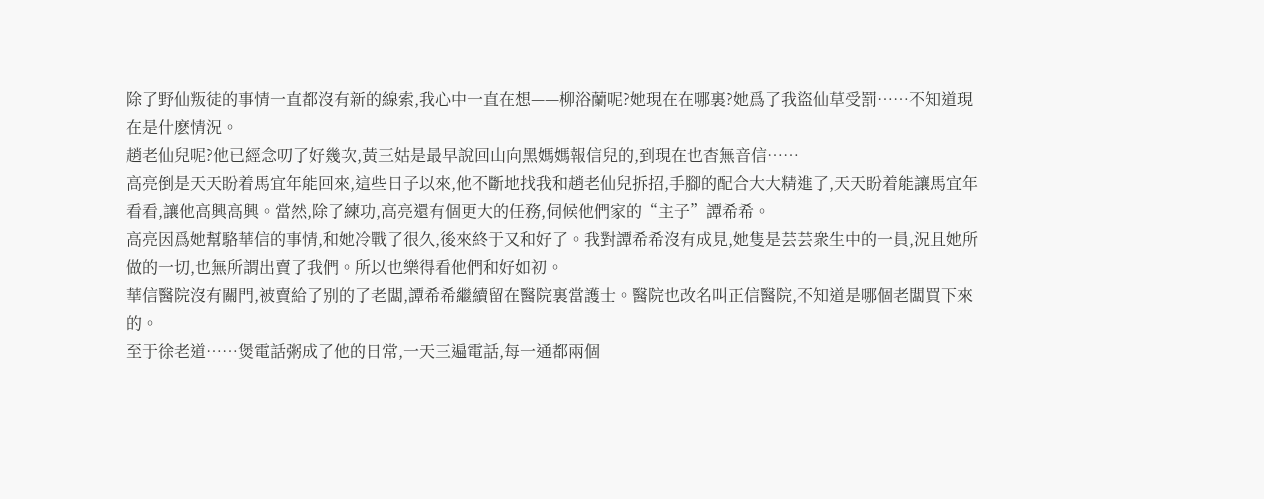除了野仙叛徒的事情一直都沒有新的線索,我心中一直在想——柳浴蘭呢?她現在在哪裏?她爲了我盜仙草受罰……不知道現在是什麽情況。
趙老仙兒呢?他已經念叨了好幾次,黃三姑是最早說回山向黑媽媽報信兒的,到現在也杳無音信……
高亮倒是天天盼着馬宜年能回來,這些日子以來,他不斷地找我和趙老仙兒拆招,手腳的配合大大精進了,天天盼着能讓馬宜年看看,讓他高興高興。當然,除了練功,高亮還有個更大的任務,伺候他們家的“主子”譚希希。
高亮因爲她幫駱華信的事情,和她冷戰了很久,後來終于又和好了。我對譚希希沒有成見,她隻是芸芸衆生中的一員,況且她所做的一切,也無所謂出賣了我們。所以也樂得看他們和好如初。
華信醫院沒有關門,被賣給了别的了老闆,譚希希繼續留在醫院裏當護士。醫院也改名叫正信醫院,不知道是哪個老闆買下來的。
至于徐老道……煲電話粥成了他的日常,一天三遍電話,每一通都兩個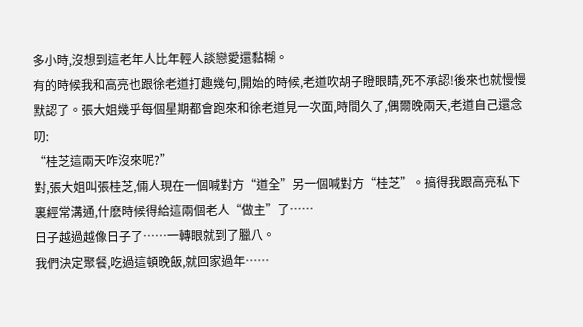多小時,沒想到這老年人比年輕人談戀愛還黏糊。
有的時候我和高亮也跟徐老道打趣幾句,開始的時候,老道吹胡子瞪眼睛,死不承認!後來也就慢慢默認了。張大姐幾乎每個星期都會跑來和徐老道見一次面,時間久了,偶爾晚兩天,老道自己還念叨:
“桂芝這兩天咋沒來呢?”
對,張大姐叫張桂芝,倆人現在一個喊對方“道全”另一個喊對方“桂芝”。搞得我跟高亮私下裏經常溝通,什麽時候得給這兩個老人“做主”了……
日子越過越像日子了……一轉眼就到了臘八。
我們決定聚餐,吃過這頓晚飯,就回家過年……